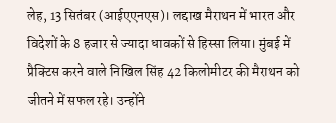लेह, 13 सितंबर (आईएएनएस)। लद्दाख मैराथन में भारत और विदेशों के 8 हजार से ज्यादा धावकों से हिस्सा लिया। मुंबई में प्रैक्टिस करने वाले निखिल सिंह 42 किलोमीटर की मैराथन को जीतने में सफल रहे। उन्होंने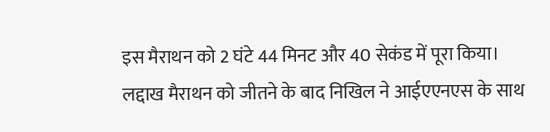इस मैराथन को 2 घंटे 44 मिनट और 40 सेकंड में पूरा किया।
लद्दाख मैराथन को जीतने के बाद निखिल ने आईएएनएस के साथ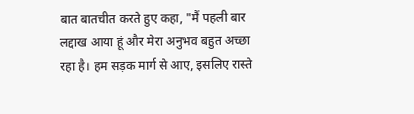बात बातचीत करते हुए कहा, "मैं पहली बार लद्दाख आया हूं और मेरा अनुभव बहुत अच्छा रहा है। हम सड़क मार्ग से आए, इसलिए रास्ते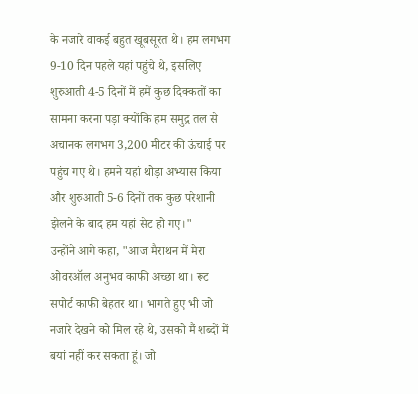के नजारे वाकई बहुत खूबसूरत थे। हम लगभग 9-10 दिन पहले यहां पहुंचे थे, इसलिए शुरुआती 4-5 दिनों में हमें कुछ दिक्कतों का सामना करना पड़ा क्योंकि हम समुद्र तल से अचानक लगभग 3,200 मीटर की ऊंचाई पर पहुंच गए थे। हमने यहां थोड़ा अभ्यास किया और शुरुआती 5-6 दिनों तक कुछ परेशानी झेलने के बाद हम यहां सेट हो गए।"
उन्होंने आगे कहा, "आज मैराथन में मेरा ओवरऑल अनुभव काफी अच्छा था। रूट सपोर्ट काफी बेहतर था। भागते हुए भी जो नजारे देखने को मिल रहे थे, उसको मैं शब्दों में बयां नहीं कर सकता हूं। जो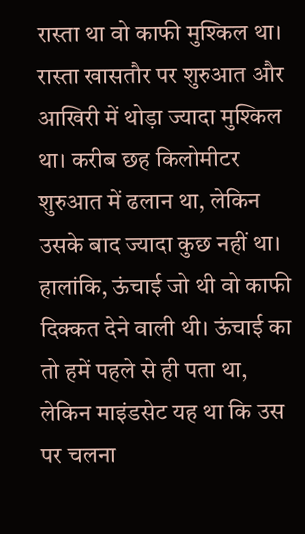रास्ता था वो काफी मुश्किल था। रास्ता खासतौर पर शुरुआत और आखिरी में थोड़ा ज्यादा मुश्किल था। करीब छह किलोमीटर शुरुआत में ढलान था, लेकिन उसके बाद ज्यादा कुछ नहीं था। हालांकि, ऊंचाई जो थी वो काफी दिक्कत देने वाली थी। ऊंचाई का तो हमें पहले से ही पता था, लेकिन माइंडसेट यह था कि उस पर चलना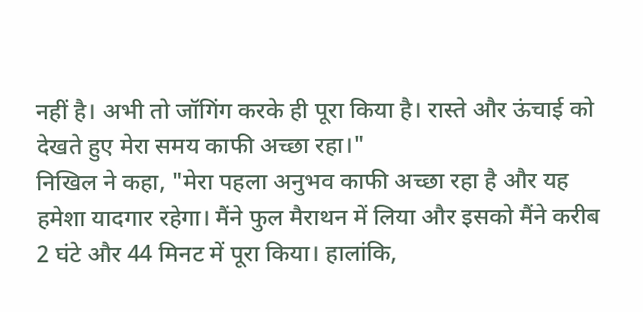नहीं है। अभी तो जॉगिंग करके ही पूरा किया है। रास्ते और ऊंचाई को देखते हुए मेरा समय काफी अच्छा रहा।"
निखिल ने कहा, "मेरा पहला अनुभव काफी अच्छा रहा है और यह हमेशा यादगार रहेगा। मैंने फुल मैराथन में लिया और इसको मैंने करीब 2 घंटे और 44 मिनट में पूरा किया। हालांकि,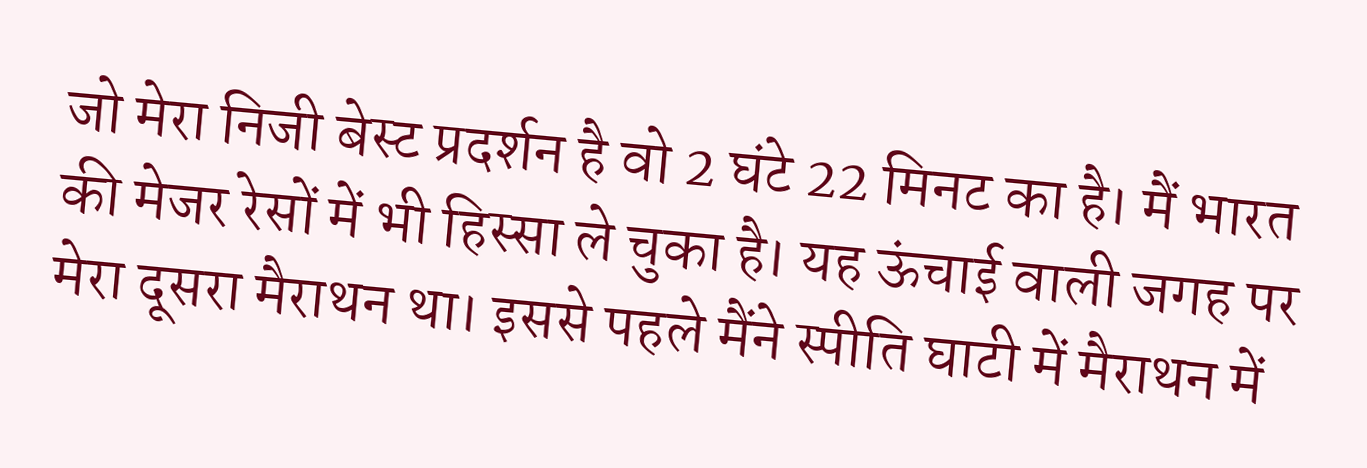जो मेरा निजी बेस्ट प्रदर्शन है वो 2 घंटे 22 मिनट का है। मैं भारत की मेजर रेसों में भी हिस्सा ले चुका है। यह ऊंचाई वाली जगह पर मेरा दूसरा मैराथन था। इससे पहले मैंने स्पीति घाटी में मैराथन में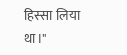हिस्सा लिया था।"